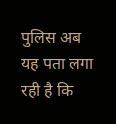पुलिस अब यह पता लगा रही है कि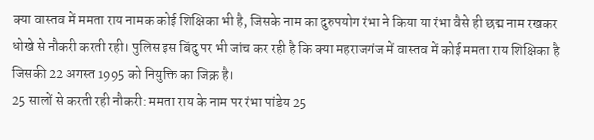क्या वास्तव में ममता राय नामक कोई शिक्षिका भी है, जिसके नाम का दुरुपयोग रंभा ने किया या रंभा वैसे ही छद्म नाम रखकर धोखे से नौकरी करती रही। पुलिस इस बिंदु पर भी जांच कर रही है कि क्या महराजगंज में वास्तव में कोई ममता राय शिक्षिका है जिसकी 22 अगस्त 1995 को नियुक्ति का जिक्र है।
25 सालों से करती रही नौकरी: ममता राय के नाम पर रंभा पांडेय 25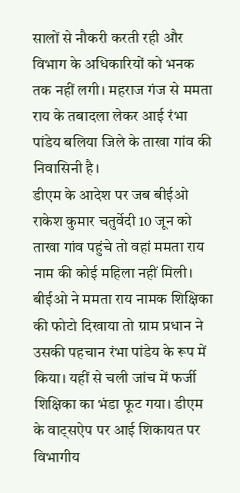सालों से नौकरी करती रही और विभाग के अधिकारियों को भनक तक नहीं लगी। महराज गंज से ममता राय के तबादला लेकर आई रंभा पांडेय बलिया जिले के ताखा गांव की निवासिनी है।
डीएम के आदेश पर जब बीईओ राकेश कुमार चतुर्वेदी 10 जून को ताखा गांव पहुंचे तो वहां ममता राय नाम की कोई महिला नहीं मिली। बीईओ ने ममता राय नामक शिक्षिका की फोटो दिखाया तो ग्राम प्रधान ने उसकी पहचान रंभा पांडेय के रूप में किया। यहीं से चली जांच में फर्जी शिक्षिका का भंडा फूट गया। डीएम के वाट्सऐप पर आई शिकायत पर विभागीय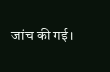जांच की गई।